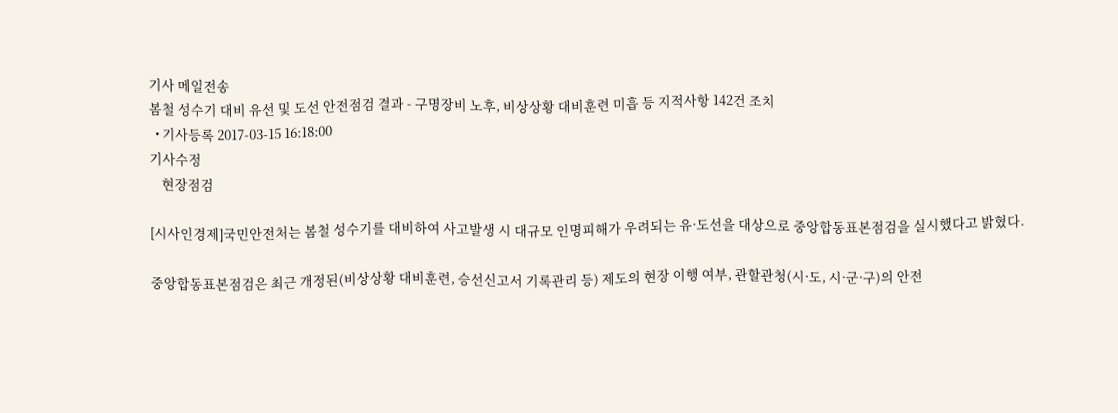기사 메일전송
봄철 성수기 대비 유선 및 도선 안전점검 결과 - 구명장비 노후, 비상상황 대비훈련 미흡 등 지적사항 142건 조치
  • 기사등록 2017-03-15 16:18:00
기사수정
    현장점검

[시사인경제]국민안전처는 봄철 성수기를 대비하여 사고발생 시 대규모 인명피해가 우려되는 유·도선을 대상으로 중앙합동표본점검을 실시했다고 밝혔다.

중앙합동표본점검은 최근 개정된(비상상황 대비훈련, 승선신고서 기록관리 등) 제도의 현장 이행 여부, 관할관청(시·도, 시·군·구)의 안전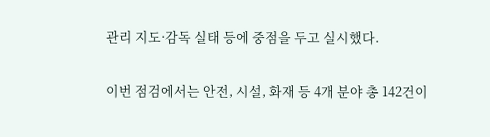관리 지도·감독 실태 등에 중점을 두고 실시했다.

이번 점검에서는 안전, 시설, 화재 등 4개 분야 총 142건이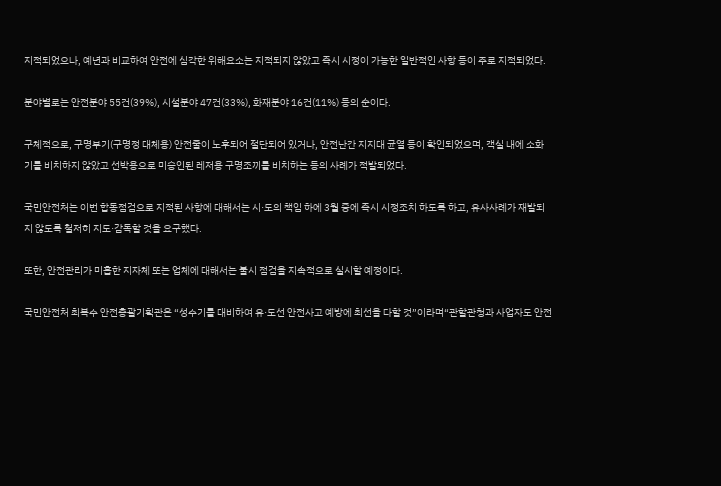지적되었으나, 예년과 비교하여 안전에 심각한 위해요소는 지적되지 않았고 즉시 시정이 가능한 일반적인 사항 등이 주로 지적되었다.

분야별로는 안전분야 55건(39%), 시설분야 47건(33%), 화재분야 16건(11%) 등의 순이다.

구체적으로, 구명부기(구명정 대체용) 안전줄이 노후되어 절단되어 있거나, 안전난간 지지대 균열 등이 확인되었으며, 객실 내에 소화기를 비치하지 않았고 선박용으로 미승인된 레저용 구명조끼를 비치하는 등의 사례가 적발되었다.

국민안전처는 이번 합동점검으로 지적된 사항에 대해서는 시·도의 책임 하에 3월 중에 즉시 시정조치 하도록 하고, 유사사례가 재발되지 않도록 철저히 지도·감독할 것을 요구했다.

또한, 안전관리가 미흡한 지자체 또는 업체에 대해서는 불시 점검을 지속적으로 실시할 예정이다.

국민안전처 최복수 안전총괄기획관은 “성수기를 대비하여 유·도선 안전사고 예방에 최선을 다할 것”이라며“관할관청과 사업자도 안전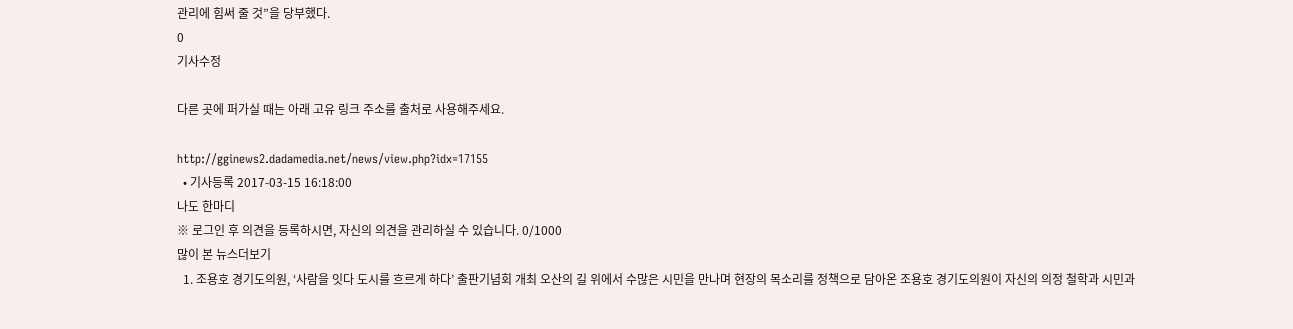관리에 힘써 줄 것”을 당부했다.
0
기사수정

다른 곳에 퍼가실 때는 아래 고유 링크 주소를 출처로 사용해주세요.

http://gginews2.dadamedia.net/news/view.php?idx=17155
  • 기사등록 2017-03-15 16:18:00
나도 한마디
※ 로그인 후 의견을 등록하시면, 자신의 의견을 관리하실 수 있습니다. 0/1000
많이 본 뉴스더보기
  1. 조용호 경기도의원, ‘사람을 잇다 도시를 흐르게 하다’ 출판기념회 개최 오산의 길 위에서 수많은 시민을 만나며 현장의 목소리를 정책으로 담아온 조용호 경기도의원이 자신의 의정 철학과 시민과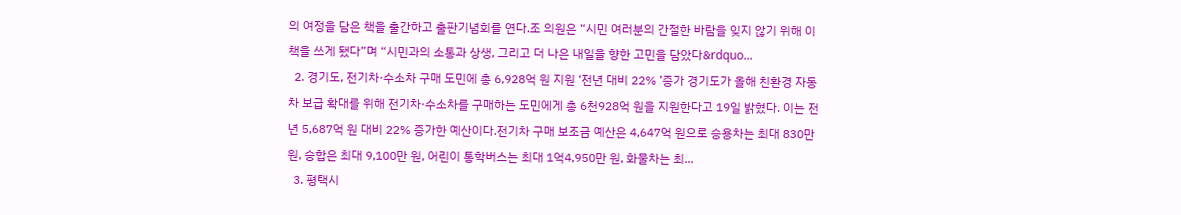의 여정을 담은 책을 출간하고 출판기념회를 연다.조 의원은 “시민 여러분의 간절한 바람을 잊지 않기 위해 이 책을 쓰게 됐다”며 “시민과의 소통과 상생, 그리고 더 나은 내일을 향한 고민을 담았다&rdquo...
  2. 경기도, 전기차·수소차 구매 도민에 총 6,928억 원 지원 ‘전년 대비 22% ’증가 경기도가 올해 친환경 자동차 보급 확대를 위해 전기차·수소차를 구매하는 도민에게 총 6천928억 원을 지원한다고 19일 밝혔다. 이는 전년 5,687억 원 대비 22% 증가한 예산이다.전기차 구매 보조금 예산은 4,647억 원으로 승용차는 최대 830만 원, 승합은 최대 9,100만 원, 어린이 통학버스는 최대 1억4,950만 원, 화물차는 최...
  3. 평택시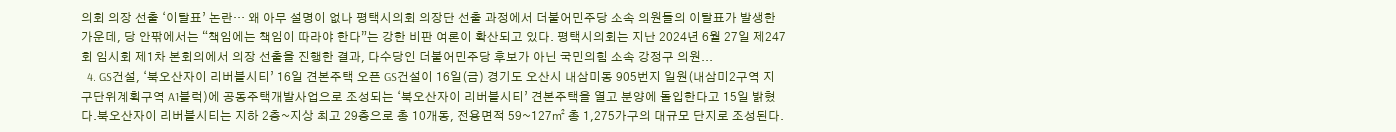의회 의장 선출 ‘이탈표’ 논란… 왜 아무 설명이 없나 평택시의회 의장단 선출 과정에서 더불어민주당 소속 의원들의 이탈표가 발생한 가운데, 당 안팎에서는 “책임에는 책임이 따라야 한다”는 강한 비판 여론이 확산되고 있다. 평택시의회는 지난 2024년 6월 27일 제247회 임시회 제1차 본회의에서 의장 선출을 진행한 결과, 다수당인 더불어민주당 후보가 아닌 국민의힘 소속 강정구 의원...
  4. GS건설, ‘북오산자이 리버블시티’ 16일 견본주택 오픈 GS건설이 16일(금) 경기도 오산시 내삼미동 905번지 일원(내삼미2구역 지구단위계획구역 A1블럭)에 공동주택개발사업으로 조성되는 ‘북오산자이 리버블시티’ 견본주택을 열고 분양에 돌입한다고 15일 밝혔다.북오산자이 리버블시티는 지하 2층~지상 최고 29층으로 총 10개동, 전용면적 59~127㎡ 총 1,275가구의 대규모 단지로 조성된다.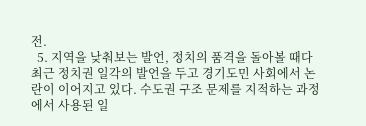전.
  5. 지역을 낮춰보는 발언, 정치의 품격을 돌아볼 때다 최근 정치권 일각의 발언을 두고 경기도민 사회에서 논란이 이어지고 있다. 수도권 구조 문제를 지적하는 과정에서 사용된 일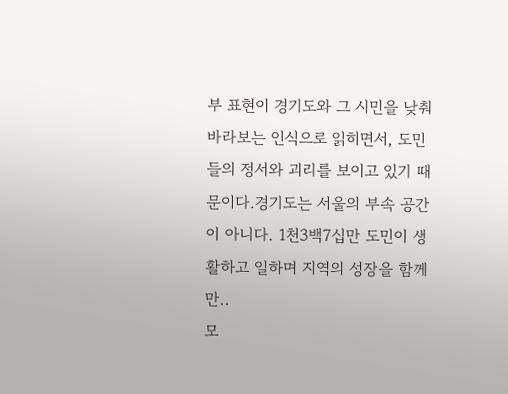부 표현이 경기도와 그 시민을 낮춰 바라보는 인식으로 읽히면서, 도민들의 정서와 괴리를 보이고 있기 때문이다.경기도는 서울의 부속 공간이 아니다. 1천3백7십만 도민이 생활하고 일하며 지역의 성장을 함께 만..
모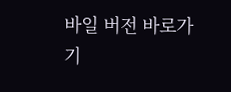바일 버전 바로가기